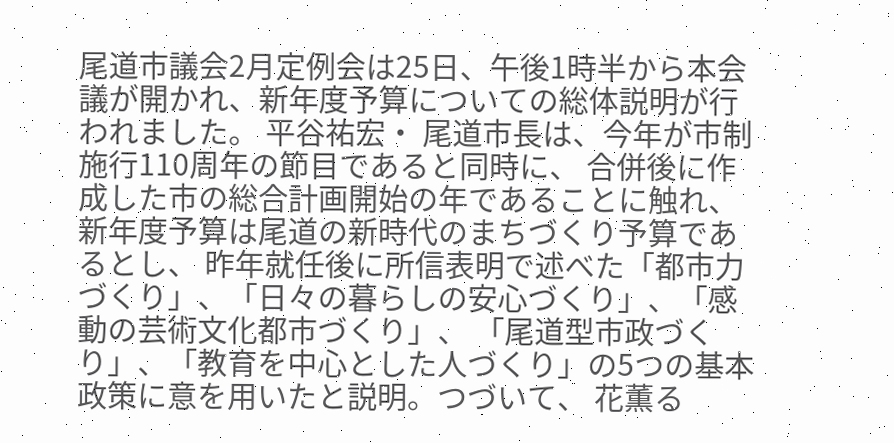尾道市議会2月定例会は25日、午後1時半から本会議が開かれ、新年度予算についての総体説明が行われました。 平谷祐宏・ 尾道市長は、今年が市制施行110周年の節目であると同時に、 合併後に作成した市の総合計画開始の年であることに触れ、新年度予算は尾道の新時代のまちづくり予算であるとし、 昨年就任後に所信表明で述べた「都市力づくり」、「日々の暮らしの安心づくり」、「感動の芸術文化都市づくり」、 「尾道型市政づくり」、「教育を中心とした人づくり」の5つの基本政策に意を用いたと説明。つづいて、 花薫る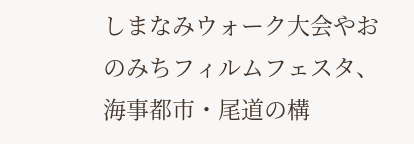しまなみウォーク大会やおのみちフィルムフェスタ、海事都市・尾道の構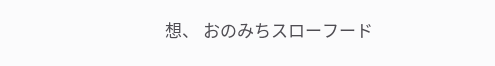想、 おのみちスローフード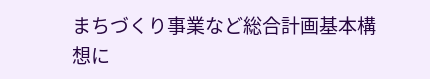まちづくり事業など総合計画基本構想に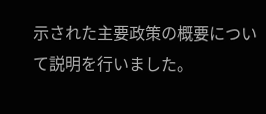示された主要政策の概要について説明を行いました。